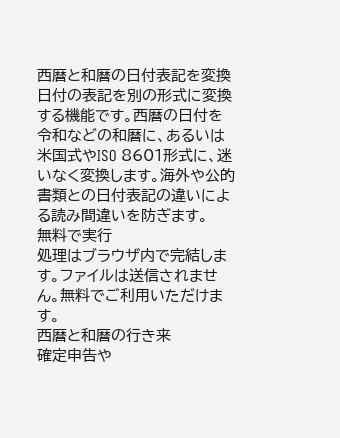西暦と和暦の日付表記を変換
日付の表記を別の形式に変換する機能です。西暦の日付を令和などの和暦に、あるいは米国式やISO 8601形式に、迷いなく変換します。海外や公的書類との日付表記の違いによる読み間違いを防ぎます。
無料で実行
処理はブラウザ内で完結します。ファイルは送信されません。無料でご利用いただけます。
西暦と和暦の行き来
確定申告や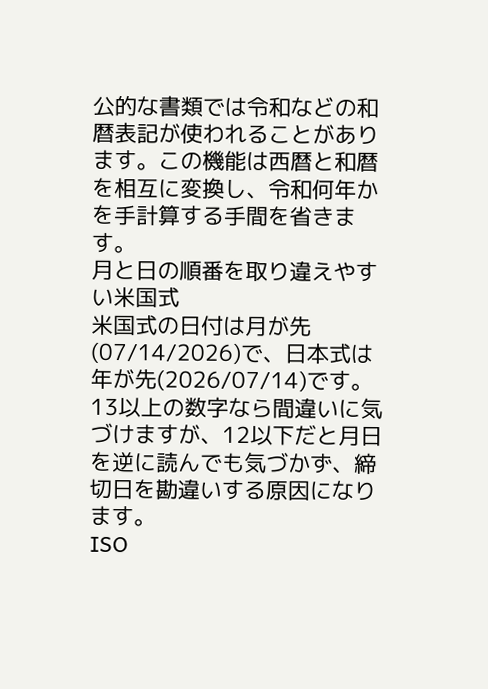公的な書類では令和などの和暦表記が使われることがあります。この機能は西暦と和暦を相互に変換し、令和何年かを手計算する手間を省きます。
月と日の順番を取り違えやすい米国式
米国式の日付は月が先(07/14/2026)で、日本式は年が先(2026/07/14)です。13以上の数字なら間違いに気づけますが、12以下だと月日を逆に読んでも気づかず、締切日を勘違いする原因になります。
ISO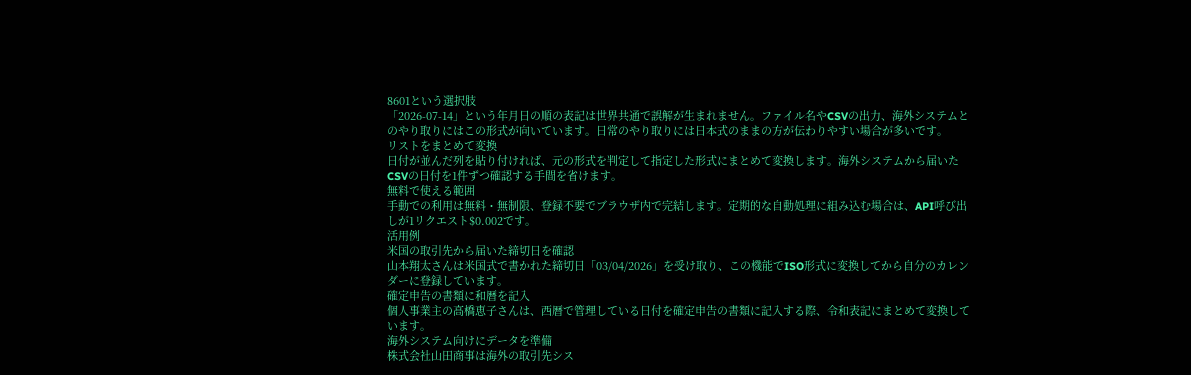8601という選択肢
「2026-07-14」という年月日の順の表記は世界共通で誤解が生まれません。ファイル名やCSVの出力、海外システムとのやり取りにはこの形式が向いています。日常のやり取りには日本式のままの方が伝わりやすい場合が多いです。
リストをまとめて変換
日付が並んだ列を貼り付ければ、元の形式を判定して指定した形式にまとめて変換します。海外システムから届いたCSVの日付を1件ずつ確認する手間を省けます。
無料で使える範囲
手動での利用は無料・無制限、登録不要でブラウザ内で完結します。定期的な自動処理に組み込む場合は、API呼び出しが1リクエスト$0.002です。
活用例
米国の取引先から届いた締切日を確認
山本翔太さんは米国式で書かれた締切日「03/04/2026」を受け取り、この機能でISO形式に変換してから自分のカレンダーに登録しています。
確定申告の書類に和暦を記入
個人事業主の高橋恵子さんは、西暦で管理している日付を確定申告の書類に記入する際、令和表記にまとめて変換しています。
海外システム向けにデータを準備
株式会社山田商事は海外の取引先シス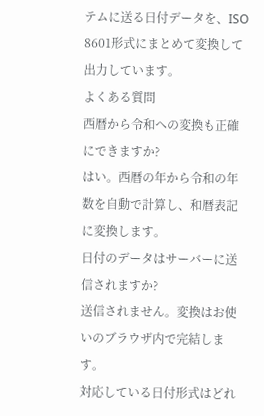テムに送る日付データを、ISO 8601形式にまとめて変換して出力しています。
よくある質問
西暦から令和への変換も正確にできますか?
はい。西暦の年から令和の年数を自動で計算し、和暦表記に変換します。
日付のデータはサーバーに送信されますか?
送信されません。変換はお使いのブラウザ内で完結します。
対応している日付形式はどれ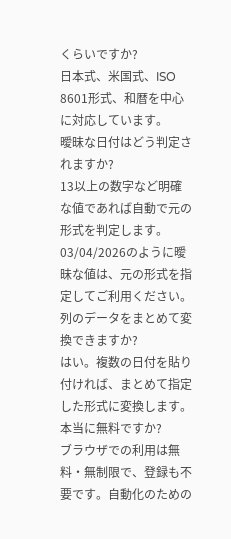くらいですか?
日本式、米国式、ISO 8601形式、和暦を中心に対応しています。
曖昧な日付はどう判定されますか?
13以上の数字など明確な値であれば自動で元の形式を判定します。03/04/2026のように曖昧な値は、元の形式を指定してご利用ください。
列のデータをまとめて変換できますか?
はい。複数の日付を貼り付ければ、まとめて指定した形式に変換します。
本当に無料ですか?
ブラウザでの利用は無料・無制限で、登録も不要です。自動化のための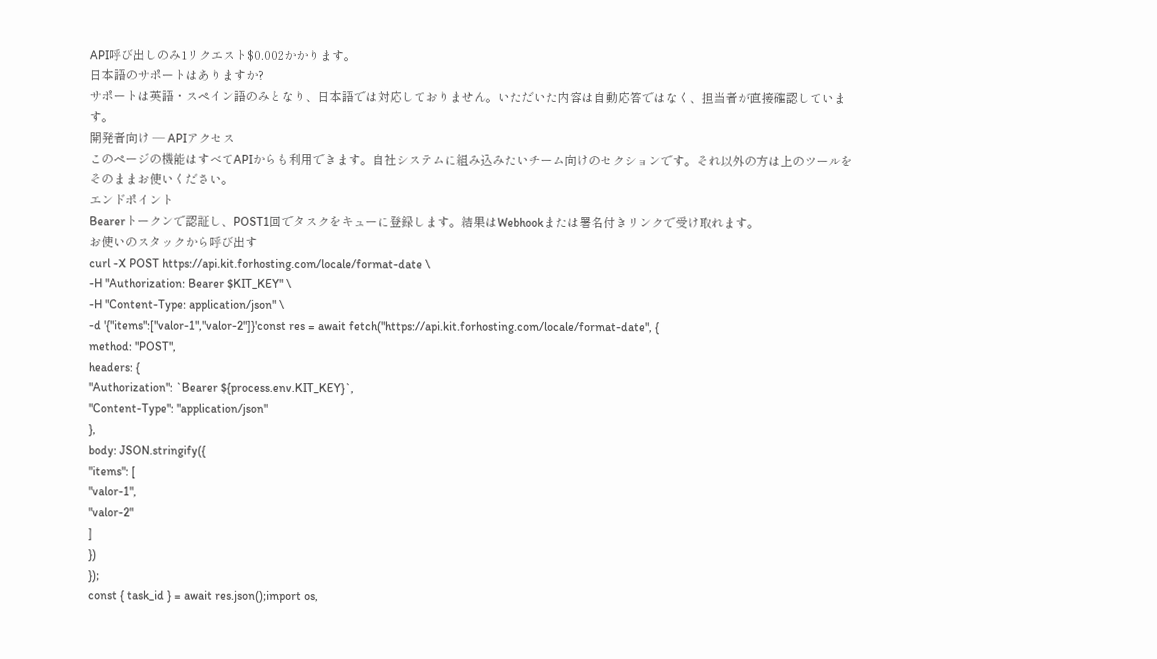API呼び出しのみ1リクエスト$0.002かかります。
日本語のサポートはありますか?
サポートは英語・スペイン語のみとなり、日本語では対応しておりません。いただいた内容は自動応答ではなく、担当者が直接確認しています。
開発者向け — APIアクセス
このページの機能はすべてAPIからも利用できます。自社システムに組み込みたいチーム向けのセクションです。それ以外の方は上のツールをそのままお使いください。
エンドポイント
Bearerトークンで認証し、POST1回でタスクをキューに登録します。結果はWebhookまたは署名付きリンクで受け取れます。
お使いのスタックから呼び出す
curl -X POST https://api.kit.forhosting.com/locale/format-date \
-H "Authorization: Bearer $KIT_KEY" \
-H "Content-Type: application/json" \
-d '{"items":["valor-1","valor-2"]}'const res = await fetch("https://api.kit.forhosting.com/locale/format-date", {
method: "POST",
headers: {
"Authorization": `Bearer ${process.env.KIT_KEY}`,
"Content-Type": "application/json"
},
body: JSON.stringify({
"items": [
"valor-1",
"valor-2"
]
})
});
const { task_id } = await res.json();import os,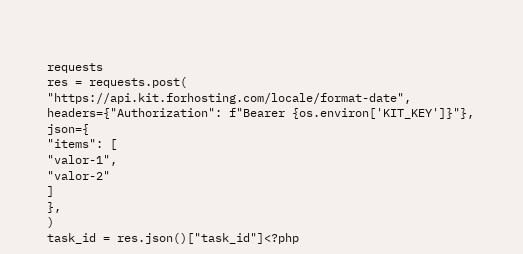requests
res = requests.post(
"https://api.kit.forhosting.com/locale/format-date",
headers={"Authorization": f"Bearer {os.environ['KIT_KEY']}"},
json={
"items": [
"valor-1",
"valor-2"
]
},
)
task_id = res.json()["task_id"]<?php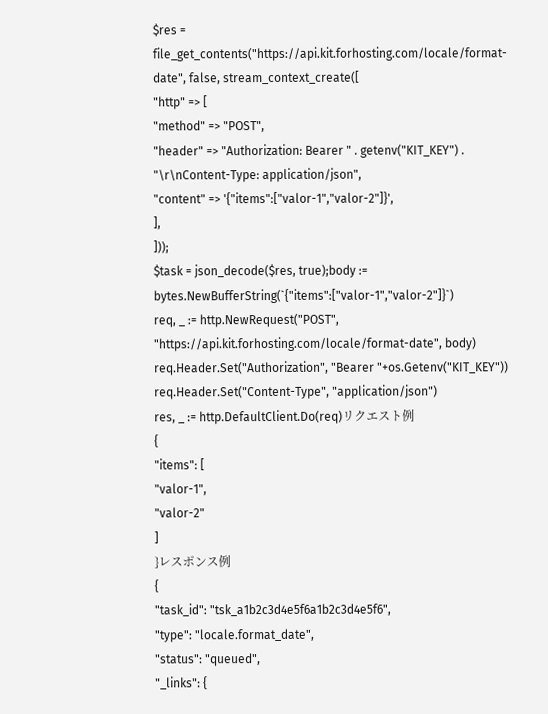$res = file_get_contents("https://api.kit.forhosting.com/locale/format-date", false, stream_context_create([
"http" => [
"method" => "POST",
"header" => "Authorization: Bearer " . getenv("KIT_KEY") . "\r\nContent-Type: application/json",
"content" => '{"items":["valor-1","valor-2"]}',
],
]));
$task = json_decode($res, true);body := bytes.NewBufferString(`{"items":["valor-1","valor-2"]}`)
req, _ := http.NewRequest("POST", "https://api.kit.forhosting.com/locale/format-date", body)
req.Header.Set("Authorization", "Bearer "+os.Getenv("KIT_KEY"))
req.Header.Set("Content-Type", "application/json")
res, _ := http.DefaultClient.Do(req)リクエスト例
{
"items": [
"valor-1",
"valor-2"
]
}レスポンス例
{
"task_id": "tsk_a1b2c3d4e5f6a1b2c3d4e5f6",
"type": "locale.format_date",
"status": "queued",
"_links": {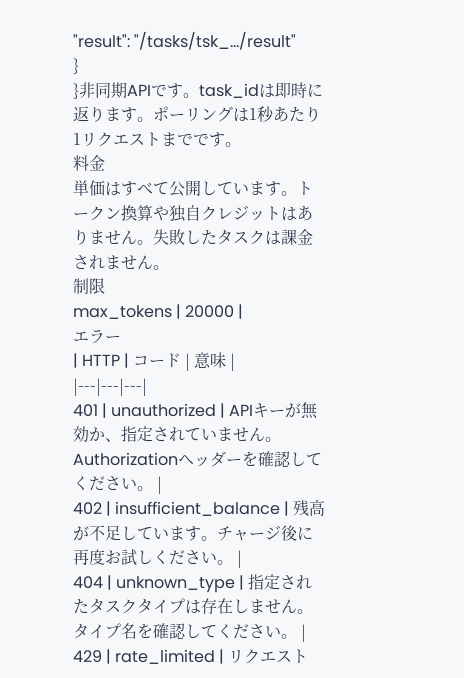"result": "/tasks/tsk_…/result"
}
}非同期APIです。task_idは即時に返ります。ポーリングは1秒あたり1リクエストまでです。
料金
単価はすべて公開しています。トークン換算や独自クレジットはありません。失敗したタスクは課金されません。
制限
max_tokens | 20000 |
エラー
| HTTP | コード | 意味 |
|---|---|---|
401 | unauthorized | APIキーが無効か、指定されていません。Authorizationヘッダーを確認してください。 |
402 | insufficient_balance | 残高が不足しています。チャージ後に再度お試しください。 |
404 | unknown_type | 指定されたタスクタイプは存在しません。タイプ名を確認してください。 |
429 | rate_limited | リクエスト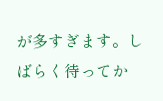が多すぎます。しばらく待ってか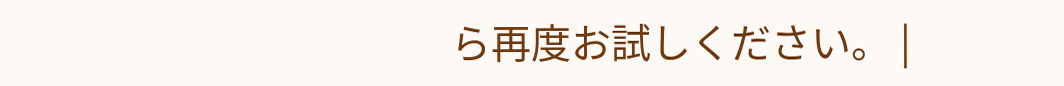ら再度お試しください。 |